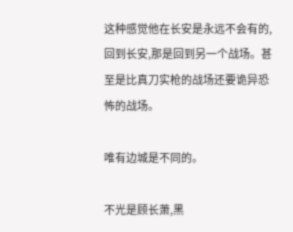这种感觉他在长安是永远不会有的,回到长安,那是回到另一个战场。甚至是比真刀实枪的战场还要诡异恐怖的战场。

唯有边城是不同的。

不光是顾长萧,黑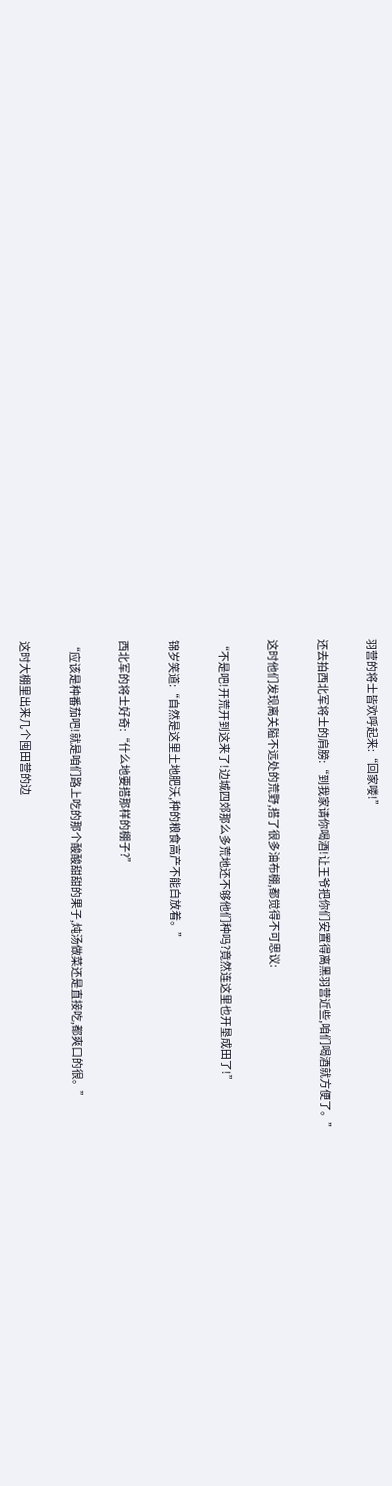羽营的将士皆欢呼起来:“回家喽!”

还去拍西北军将士的肩膀:“到我家请你喝酒!让王爷把你们安置得离黑羽营近些,咱们喝酒就方便了。”

这时他们发现离关隘不远处的荒野,搭了很多油布棚,都觉得不可思议:

“不是吧!开荒开到这来了!边城四郊那么多荒地还不够他们种吗?竟然连这里也开垦成田了!”

锦岁笑道:“自然是这里土地肥沃,种的粮食高产不能白放着。”

西北军的将士好奇:“什么地要搭那样的棚子?”

“应该是种番茄吧!就是咱们路上吃的那个酸酸甜甜的果子,炖汤做菜还是直接吃,都爽口的很。”

这时大棚里出来几个囤田营的边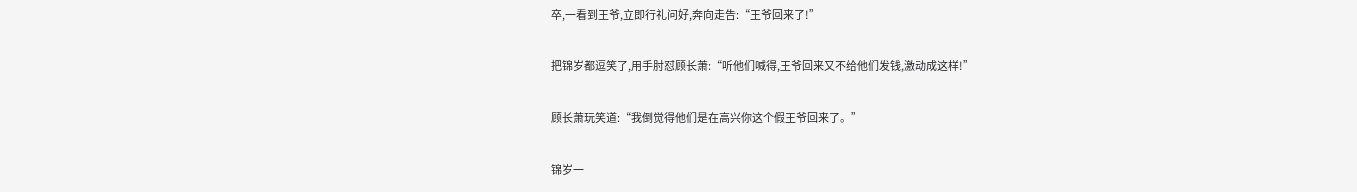卒,一看到王爷,立即行礼问好,奔向走告:“王爷回来了!”

把锦岁都逗笑了,用手肘怼顾长萧:“听他们喊得,王爷回来又不给他们发钱,激动成这样!”

顾长萧玩笑道:“我倒觉得他们是在高兴你这个假王爷回来了。”

锦岁一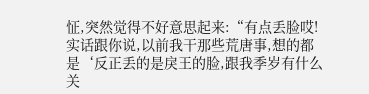怔,突然觉得不好意思起来:“有点丢脸哎!实话跟你说,以前我干那些荒唐事,想的都是‘反正丢的是戾王的脸,跟我季岁有什么关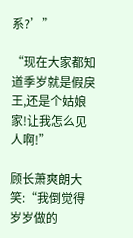系?’”

“现在大家都知道季岁就是假戾王,还是个姑娘家!让我怎么见人啊!”

顾长萧爽朗大笑:“我倒觉得岁岁做的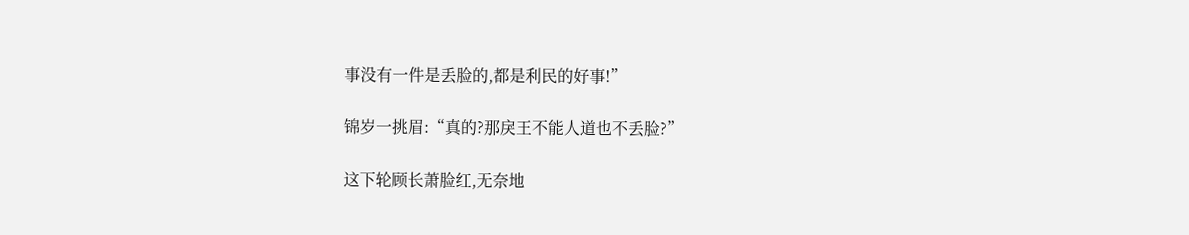事没有一件是丢脸的,都是利民的好事!”

锦岁一挑眉:“真的?那戾王不能人道也不丢脸?”

这下轮顾长萧脸红,无奈地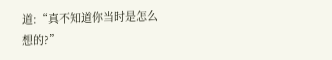道:“真不知道你当时是怎么想的?”